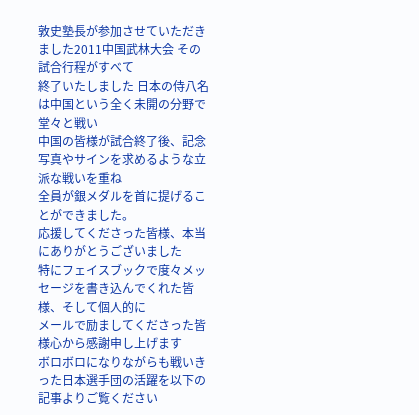敦史塾長が参加させていただきました2011中国武林大会 その試合行程がすべて
終了いたしました 日本の侍八名は中国という全く未開の分野で堂々と戦い
中国の皆様が試合終了後、記念写真やサインを求めるような立派な戦いを重ね
全員が銀メダルを首に提げることができました。
応援してくださった皆様、本当にありがとうございました
特にフェイスブックで度々メッセージを書き込んでくれた皆様、そして個人的に
メールで励ましてくださった皆様心から感謝申し上げます
ボロボロになりながらも戦いきった日本選手団の活躍を以下の記事よりご覧ください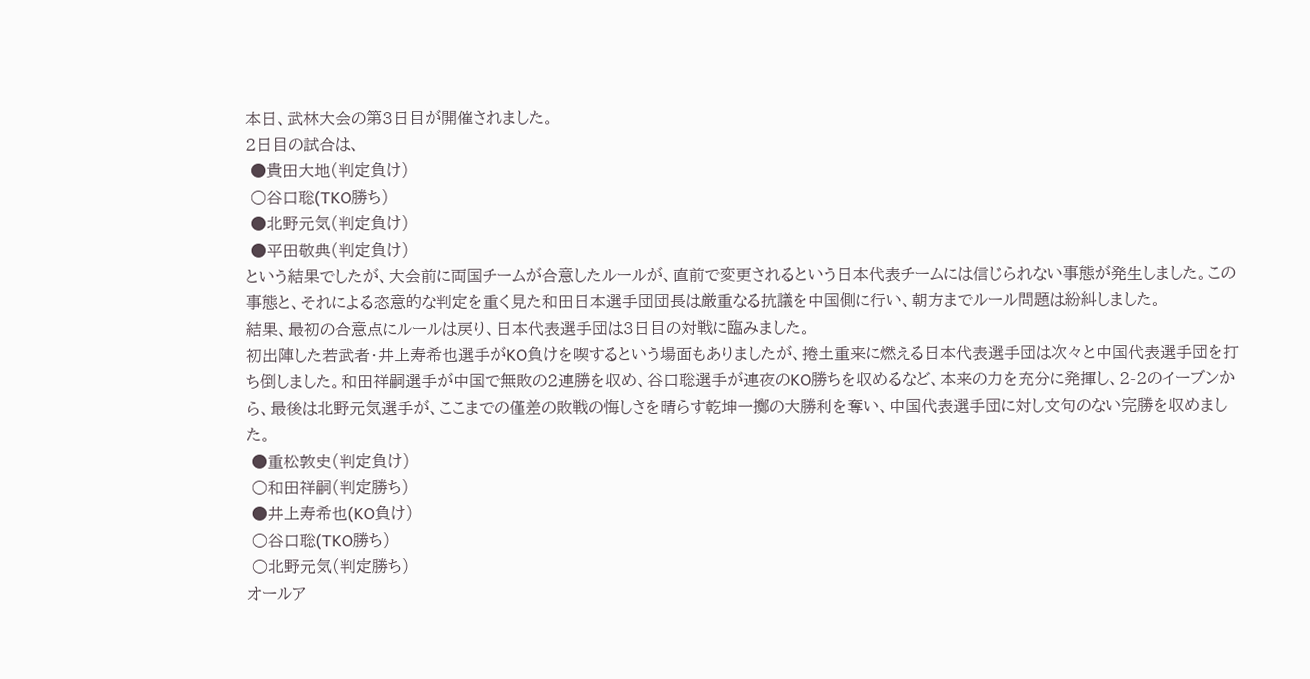本日、武林大会の第3日目が開催されました。
2日目の試合は、
 ●貴田大地(判定負け)
 ○谷口聡(TKO勝ち)
 ●北野元気(判定負け)
 ●平田敬典(判定負け)
という結果でしたが、大会前に両国チームが合意したルールが、直前で変更されるという日本代表チームには信じられない事態が発生しました。この事態と、それによる恣意的な判定を重く見た和田日本選手団団長は厳重なる抗議を中国側に行い、朝方までルール問題は紛糾しました。
結果、最初の合意点にルールは戻り、日本代表選手団は3日目の対戦に臨みました。
初出陣した若武者・井上寿希也選手がKO負けを喫するという場面もありましたが、捲土重来に燃える日本代表選手団は次々と中国代表選手団を打ち倒しました。和田祥嗣選手が中国で無敗の2連勝を収め、谷口聡選手が連夜のKO勝ちを収めるなど、本来の力を充分に発揮し、2-2のイーブンから、最後は北野元気選手が、ここまでの僅差の敗戦の悔しさを晴らす乾坤一擲の大勝利を奪い、中国代表選手団に対し文句のない完勝を収めました。
 ●重松敦史(判定負け)
 ○和田祥嗣(判定勝ち)
 ●井上寿希也(KO負け)
 ○谷口聡(TKO勝ち)
 ○北野元気(判定勝ち)
オールア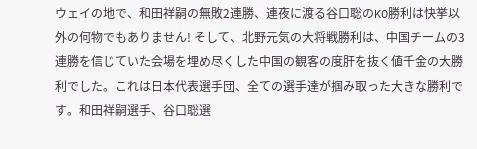ウェイの地で、和田祥嗣の無敗2連勝、連夜に渡る谷口聡のKO勝利は快挙以外の何物でもありません! そして、北野元気の大将戦勝利は、中国チームの3連勝を信じていた会場を埋め尽くした中国の観客の度肝を抜く値千金の大勝利でした。これは日本代表選手団、全ての選手達が掴み取った大きな勝利です。和田祥嗣選手、谷口聡選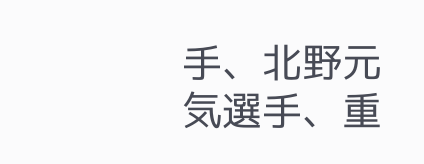手、北野元気選手、重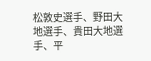松敦史選手、野田大地選手、貴田大地選手、平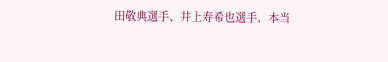田敬典選手、井上寿希也選手、本当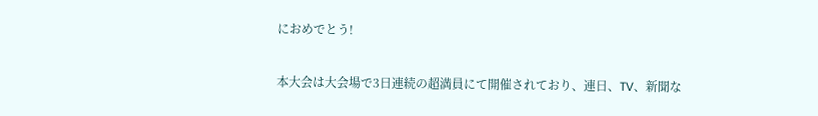におめでとう!

本大会は大会場で3日連続の超満員にて開催されており、連日、TV、新聞な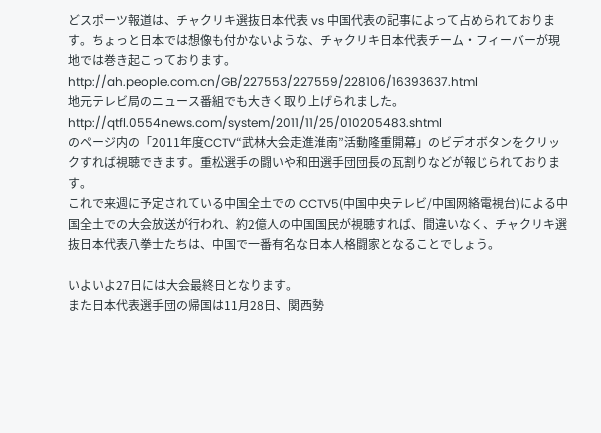どスポーツ報道は、チャクリキ選抜日本代表 vs 中国代表の記事によって占められております。ちょっと日本では想像も付かないような、チャクリキ日本代表チーム・フィーバーが現地では巻き起こっております。
http://ah.people.com.cn/GB/227553/227559/228106/16393637.html
地元テレビ局のニュース番組でも大きく取り上げられました。
http://qtfl.0554news.com/system/2011/11/25/010205483.shtml
のページ内の「2011年度CCTV“武林大会走進淮南”活動隆重開幕」のビデオボタンをクリックすれば視聴できます。重松選手の闘いや和田選手団団長の瓦割りなどが報じられております。
これで来週に予定されている中国全土での CCTV5(中国中央テレビ/中国网絡電視台)による中国全土での大会放送が行われ、約2億人の中国国民が視聴すれば、間違いなく、チャクリキ選抜日本代表八拳士たちは、中国で一番有名な日本人格闘家となることでしょう。

いよいよ27日には大会最終日となります。
また日本代表選手団の帰国は11月28日、関西勢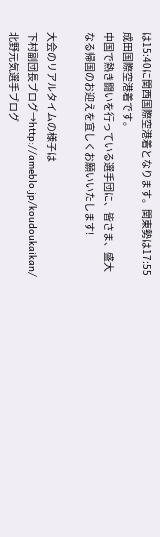は15:40に関西国際空港着となります。関東勢は17:55成田国際空港着です。
中国で熱き闘いを行っている選手団に、皆さま、盛大なる帰国のお迎えを宜しくお願いいたします!

大会のリアルタイムの様子は
下村副団長ブログ→http://ameblo.jp/koudoukaikan/
北野元気選手ブログ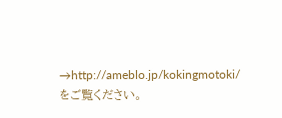→http://ameblo.jp/kokingmotoki/
をご覧ください。